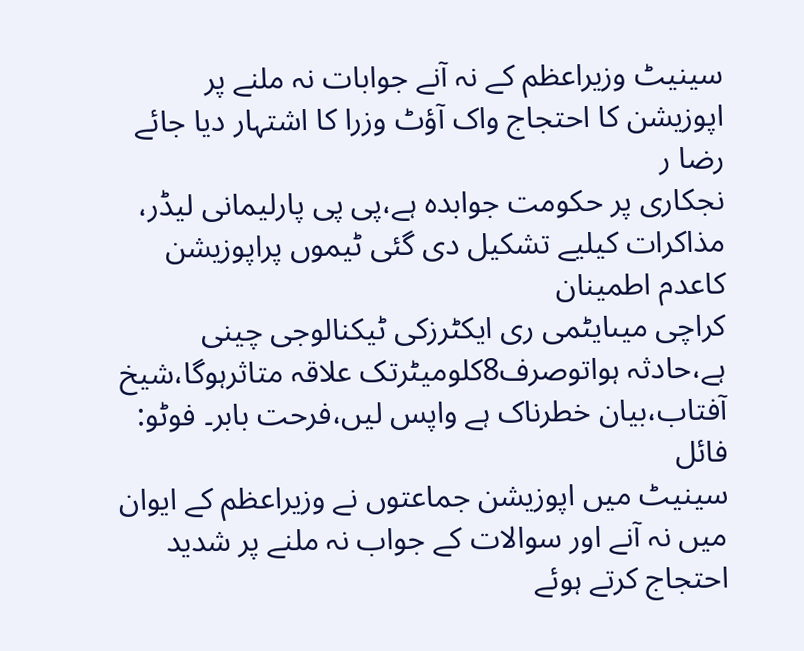سینیٹ وزیراعظم کے نہ آنے جوابات نہ ملنے پر اپوزیشن کا احتجاج واک آؤٹ وزرا کا اشتہار دیا جائے رضا ر
نجکاری پر حکومت جوابدہ ہے،پی پی پارلیمانی لیڈر، مذاکرات کیلیے تشکیل دی گئی ٹیموں پراپوزیشن کاعدم اطمینان
کراچی میںایٹمی ری ایکٹرزکی ٹیکنالوجی چینی ہے،حادثہ ہواتوصرف8کلومیٹرتک علاقہ متاثرہوگا،شیخ آفتاب،بیان خطرناک ہے واپس لیں،فرحت بابر۔ فوٹو: فائل
سینیٹ میں اپوزیشن جماعتوں نے وزیراعظم کے ایوان میں نہ آنے اور سوالات کے جواب نہ ملنے پر شدید احتجاج کرتے ہوئے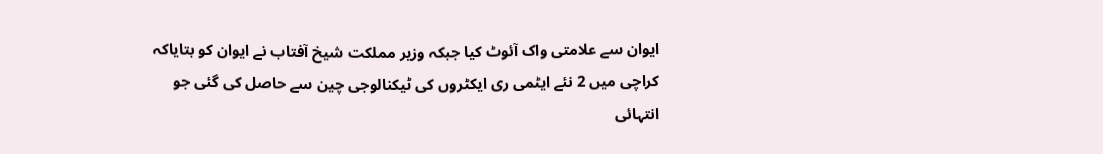ایوان سے علامتی واک آئوٹ کیا جبکہ وزیر مملکت شیخ آفتاب نے ایوان کو بتایاکہ کراچی میں 2 نئے ایٹمی ری ایکٹروں کی ٹیکنالوجی چین سے حاصل کی گئی جو انتہائی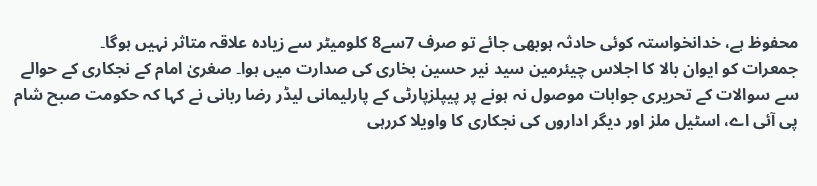محفوظ ہے، خدانخواستہ کوئی حادثہ ہوبھی جائے تو صرف 7سے8 کلومیٹر سے زیادہ علاقہ متاثر نہیں ہوگا۔
جمعرات کو ایوان بالا کا اجلاس چیئرمین سید نیر حسین بخاری کی صدارت میں ہوا۔ صغریٰ امام کے نجکاری کے حوالے سے سوالات کے تحریری جوابات موصول نہ ہونے پر پیپلزپارٹی کے پارلیمانی لیڈر رضا ربانی نے کہا کہ حکومت صبح شام پی آئی اے، اسٹیل ملز اور دیگر اداروں کی نجکاری کا واویلا کررہی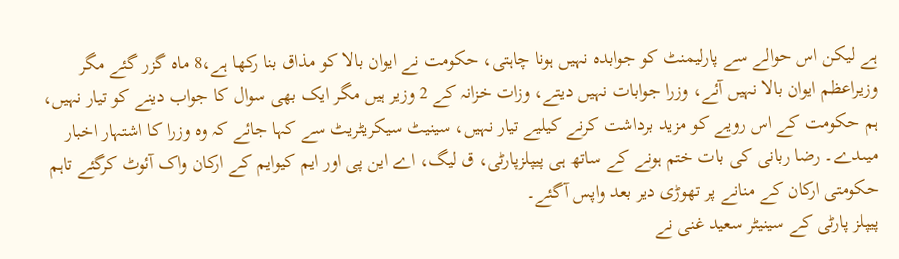ہے لیکن اس حوالے سے پارلیمنٹ کو جوابدہ نہیں ہونا چاہتی، حکومت نے ایوان بالا کو مذاق بنا رکھا ہے،8 ماہ گزر گئے مگر وزیراعظم ایوان بالا نہیں آئے، وزرا جوابات نہیں دیتے، وزات خزانہ کے 2 وزیر ہیں مگر ایک بھی سوال کا جواب دینے کو تیار نہیں، ہم حکومت کے اس رویے کو مزید برداشت کرنے کیلیے تیار نہیں، سینیٹ سیکریٹریٹ سے کہا جائے کہ وہ وزرا کا اشتہار اخبار میںدے۔ رضا ربانی کی بات ختم ہونے کے ساتھ ہی پیپلزپارٹی، ق لیگ، اے این پی اور ایم کیوایم کے ارکان واک آئوٹ کرگئے تاہم حکومتی ارکان کے منانے پر تھوڑی دیر بعد واپس آگئے۔
پیپلز پارٹی کے سینیٹر سعید غنی نے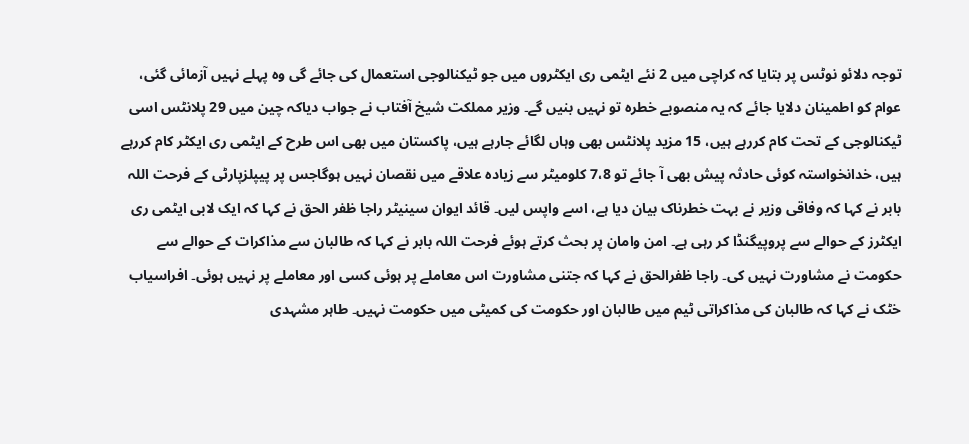توجہ دلائو نوٹس پر بتایا کہ کراچی میں 2 نئے ایٹمی ری ایکٹروں میں جو ٹیکنالوجی استعمال کی جائے گی وہ پہلے نہیں آزمائی گئی، عوام کو اطمینان دلایا جائے کہ یہ منصوبے خطرہ تو نہیں بنیں گے۔ وزیر مملکت شیخ آفتاب نے جواب دیاکہ چین میں 29 پلانٹس اسی ٹیکنالوجی کے تحت کام کررہے ہیں، 15 مزید پلانٹس بھی وہاں لگائے جارہے ہیں، پاکستان میں بھی اس طرح کے ایٹمی ری ایکٹر کام کررہے ہیں، خدانخواستہ کوئی حادثہ پیش بھی آ جائے تو 7،8 کلومیٹر سے زیادہ علاقے میں نقصان نہیں ہوگاجس پر پیپلزپارٹی کے فرحت اللہ بابر نے کہا کہ وفاقی وزیر نے بہت خطرناک بیان دیا ہے، اسے واپس لیں۔ قائد ایوان سینیٹر راجا ظفر الحق نے کہا کہ ایک لابی ایٹمی ری ایکٹرز کے حوالے سے پروپیگنڈا کر رہی ہے۔ امن وامان پر بحث کرتے ہوئے فرحت اللہ بابر نے کہا کہ طالبان سے مذاکرات کے حوالے سے حکومت نے مشاورت نہیں کی۔ راجا ظفرالحق نے کہا کہ جتنی مشاورت اس معاملے پر ہوئی کسی اور معاملے پر نہیں ہوئی۔ افراسیاب خٹک نے کہا کہ طالبان کی مذاکراتی ٹیم میں طالبان اور حکومت کی کمیٹی میں حکومت نہیں۔ طاہر مشہدی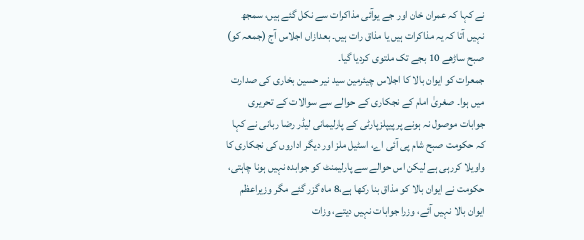نے کہا کہ عمران خان اور جے یوآئی مذاکرات سے نکل گئے ہیں، سمجھ نہیں آتا کہ یہ مذاکرات ہیں یا مذاق رات ہیں۔ بعدازاں اجلاس آج (جمعہ کو) صبح ساڑھے 10 بجے تک ملتوی کردیا گیا۔
جمعرات کو ایوان بالا کا اجلاس چیئرمین سید نیر حسین بخاری کی صدارت میں ہوا۔ صغریٰ امام کے نجکاری کے حوالے سے سوالات کے تحریری جوابات موصول نہ ہونے پر پیپلزپارٹی کے پارلیمانی لیڈر رضا ربانی نے کہا کہ حکومت صبح شام پی آئی اے، اسٹیل ملز اور دیگر اداروں کی نجکاری کا واویلا کررہی ہے لیکن اس حوالے سے پارلیمنٹ کو جوابدہ نہیں ہونا چاہتی، حکومت نے ایوان بالا کو مذاق بنا رکھا ہے،8 ماہ گزر گئے مگر وزیراعظم ایوان بالا نہیں آئے، وزرا جوابات نہیں دیتے، وزات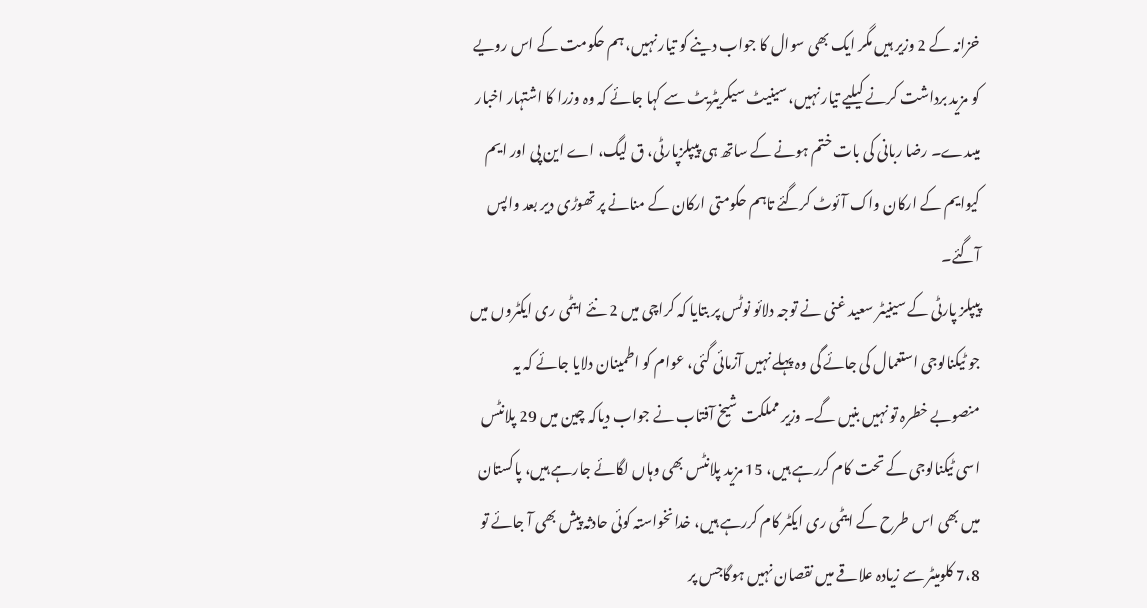خزانہ کے 2 وزیر ہیں مگر ایک بھی سوال کا جواب دینے کو تیار نہیں، ہم حکومت کے اس رویے کو مزید برداشت کرنے کیلیے تیار نہیں، سینیٹ سیکریٹریٹ سے کہا جائے کہ وہ وزرا کا اشتہار اخبار میںدے۔ رضا ربانی کی بات ختم ہونے کے ساتھ ہی پیپلزپارٹی، ق لیگ، اے این پی اور ایم کیوایم کے ارکان واک آئوٹ کرگئے تاہم حکومتی ارکان کے منانے پر تھوڑی دیر بعد واپس آگئے۔
پیپلز پارٹی کے سینیٹر سعید غنی نے توجہ دلائو نوٹس پر بتایا کہ کراچی میں 2 نئے ایٹمی ری ایکٹروں میں جو ٹیکنالوجی استعمال کی جائے گی وہ پہلے نہیں آزمائی گئی، عوام کو اطمینان دلایا جائے کہ یہ منصوبے خطرہ تو نہیں بنیں گے۔ وزیر مملکت شیخ آفتاب نے جواب دیاکہ چین میں 29 پلانٹس اسی ٹیکنالوجی کے تحت کام کررہے ہیں، 15 مزید پلانٹس بھی وہاں لگائے جارہے ہیں، پاکستان میں بھی اس طرح کے ایٹمی ری ایکٹر کام کررہے ہیں، خدانخواستہ کوئی حادثہ پیش بھی آ جائے تو 7،8 کلومیٹر سے زیادہ علاقے میں نقصان نہیں ہوگاجس پر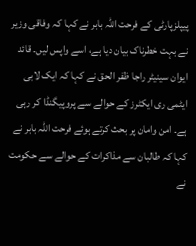پیپلزپارٹی کے فرحت اللہ بابر نے کہا کہ وفاقی وزیر نے بہت خطرناک بیان دیا ہے، اسے واپس لیں۔ قائد ایوان سینیٹر راجا ظفر الحق نے کہا کہ ایک لابی ایٹمی ری ایکٹرز کے حوالے سے پروپیگنڈا کر رہی ہے۔ امن وامان پر بحث کرتے ہوئے فرحت اللہ بابر نے کہا کہ طالبان سے مذاکرات کے حوالے سے حکومت نے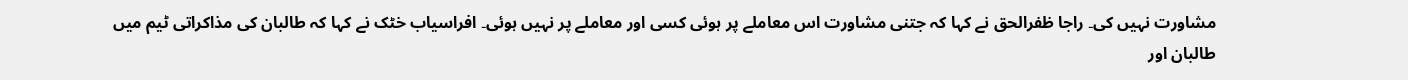مشاورت نہیں کی۔ راجا ظفرالحق نے کہا کہ جتنی مشاورت اس معاملے پر ہوئی کسی اور معاملے پر نہیں ہوئی۔ افراسیاب خٹک نے کہا کہ طالبان کی مذاکراتی ٹیم میں طالبان اور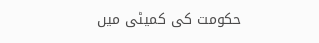حکومت کی کمیٹی میں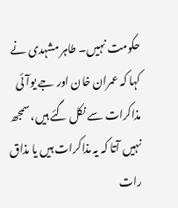حکومت نہیں۔ طاہر مشہدی نے کہا کہ عمران خان اور جے یوآئی مذاکرات سے نکل گئے ہیں، سمجھ نہیں آتا کہ یہ مذاکرات ہیں یا مذاق رات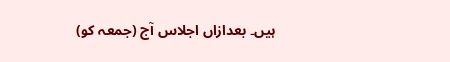ہیں۔ بعدازاں اجلاس آج (جمعہ کو)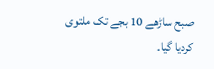صبح ساڑھے 10 بجے تک ملتوی کردیا گیا۔